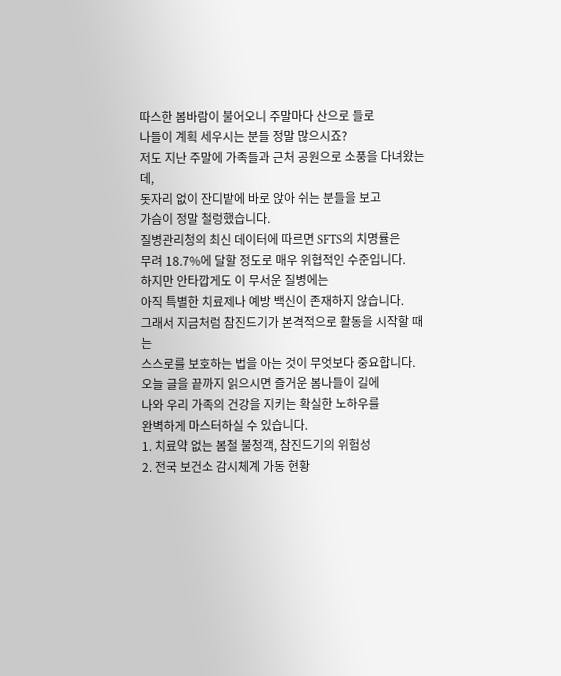따스한 봄바람이 불어오니 주말마다 산으로 들로
나들이 계획 세우시는 분들 정말 많으시죠?
저도 지난 주말에 가족들과 근처 공원으로 소풍을 다녀왔는데,
돗자리 없이 잔디밭에 바로 앉아 쉬는 분들을 보고
가슴이 정말 철렁했습니다.
질병관리청의 최신 데이터에 따르면 SFTS의 치명률은
무려 18.7%에 달할 정도로 매우 위협적인 수준입니다.
하지만 안타깝게도 이 무서운 질병에는
아직 특별한 치료제나 예방 백신이 존재하지 않습니다.
그래서 지금처럼 참진드기가 본격적으로 활동을 시작할 때는
스스로를 보호하는 법을 아는 것이 무엇보다 중요합니다.
오늘 글을 끝까지 읽으시면 즐거운 봄나들이 길에
나와 우리 가족의 건강을 지키는 확실한 노하우를
완벽하게 마스터하실 수 있습니다.
1. 치료약 없는 봄철 불청객, 참진드기의 위험성
2. 전국 보건소 감시체계 가동 현황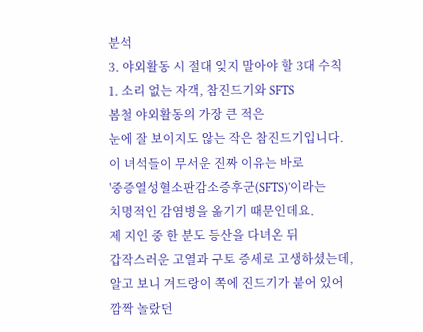분석
3. 야외활동 시 절대 잊지 말아야 할 3대 수칙
1. 소리 없는 자객, 참진드기와 SFTS
봄철 야외활동의 가장 큰 적은
눈에 잘 보이지도 않는 작은 참진드기입니다.
이 녀석들이 무서운 진짜 이유는 바로
'중증열성혈소판감소증후군(SFTS)'이라는
치명적인 감염병을 옮기기 때문인데요.
제 지인 중 한 분도 등산을 다녀온 뒤
갑작스러운 고열과 구토 증세로 고생하셨는데,
알고 보니 겨드랑이 쪽에 진드기가 붙어 있어
깜짝 놀랐던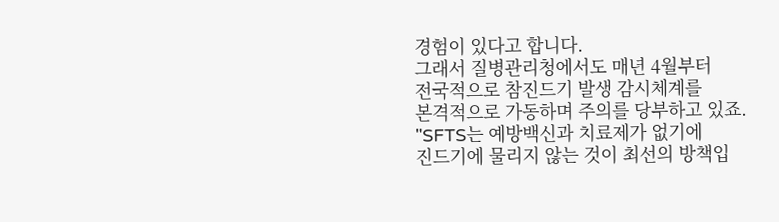경험이 있다고 합니다.
그래서 질병관리청에서도 매년 4월부터
전국적으로 참진드기 발생 감시체계를
본격적으로 가동하며 주의를 당부하고 있죠.
"SFTS는 예방백신과 치료제가 없기에
진드기에 물리지 않는 것이 최선의 방책입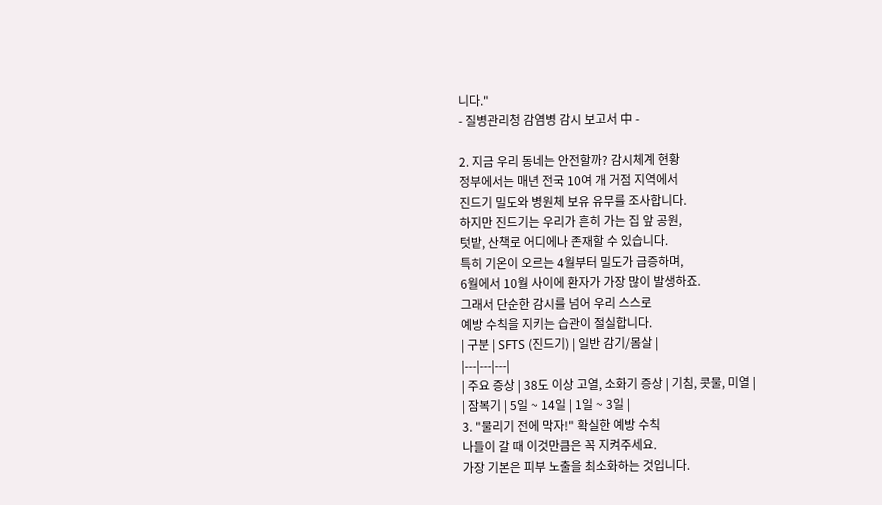니다."
- 질병관리청 감염병 감시 보고서 中 -

2. 지금 우리 동네는 안전할까? 감시체계 현황
정부에서는 매년 전국 10여 개 거점 지역에서
진드기 밀도와 병원체 보유 유무를 조사합니다.
하지만 진드기는 우리가 흔히 가는 집 앞 공원,
텃밭, 산책로 어디에나 존재할 수 있습니다.
특히 기온이 오르는 4월부터 밀도가 급증하며,
6월에서 10월 사이에 환자가 가장 많이 발생하죠.
그래서 단순한 감시를 넘어 우리 스스로
예방 수칙을 지키는 습관이 절실합니다.
| 구분 | SFTS (진드기) | 일반 감기/몸살 |
|---|---|---|
| 주요 증상 | 38도 이상 고열, 소화기 증상 | 기침, 콧물, 미열 |
| 잠복기 | 5일 ~ 14일 | 1일 ~ 3일 |
3. "물리기 전에 막자!" 확실한 예방 수칙
나들이 갈 때 이것만큼은 꼭 지켜주세요.
가장 기본은 피부 노출을 최소화하는 것입니다.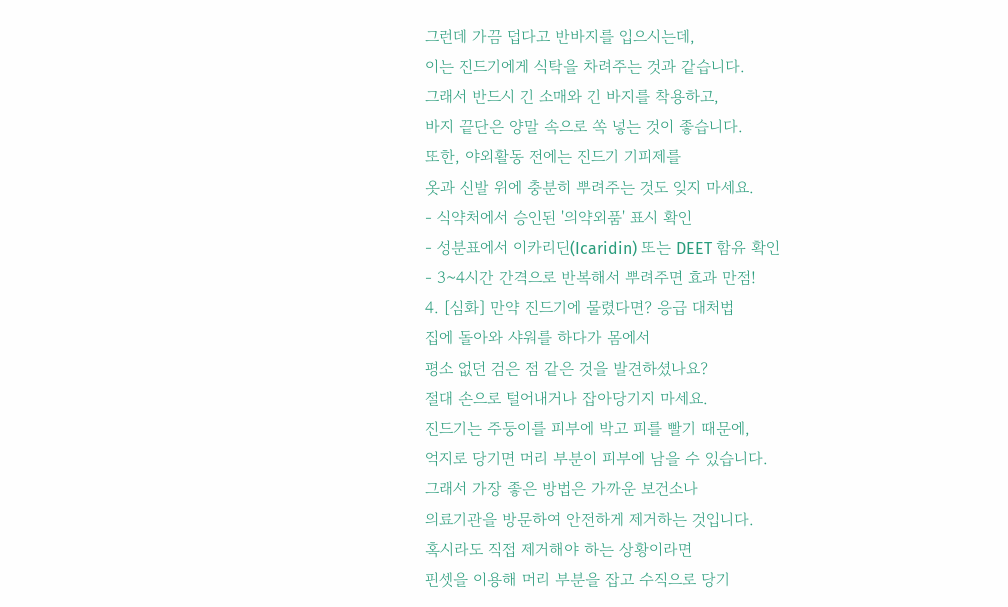그런데 가끔 덥다고 반바지를 입으시는데,
이는 진드기에게 식탁을 차려주는 것과 같습니다.
그래서 반드시 긴 소매와 긴 바지를 착용하고,
바지 끝단은 양말 속으로 쏙 넣는 것이 좋습니다.
또한, 야외활동 전에는 진드기 기피제를
옷과 신발 위에 충분히 뿌려주는 것도 잊지 마세요.
- 식약처에서 승인된 '의약외품' 표시 확인
- 성분표에서 이카리딘(Icaridin) 또는 DEET 함유 확인
- 3~4시간 간격으로 반복해서 뿌려주면 효과 만점!
4. [심화] 만약 진드기에 물렸다면? 응급 대처법
집에 돌아와 샤워를 하다가 몸에서
평소 없던 검은 점 같은 것을 발견하셨나요?
절대 손으로 털어내거나 잡아당기지 마세요.
진드기는 주둥이를 피부에 박고 피를 빨기 때문에,
억지로 당기면 머리 부분이 피부에 남을 수 있습니다.
그래서 가장 좋은 방법은 가까운 보건소나
의료기관을 방문하여 안전하게 제거하는 것입니다.
혹시라도 직접 제거해야 하는 상황이라면
핀셋을 이용해 머리 부분을 잡고 수직으로 당기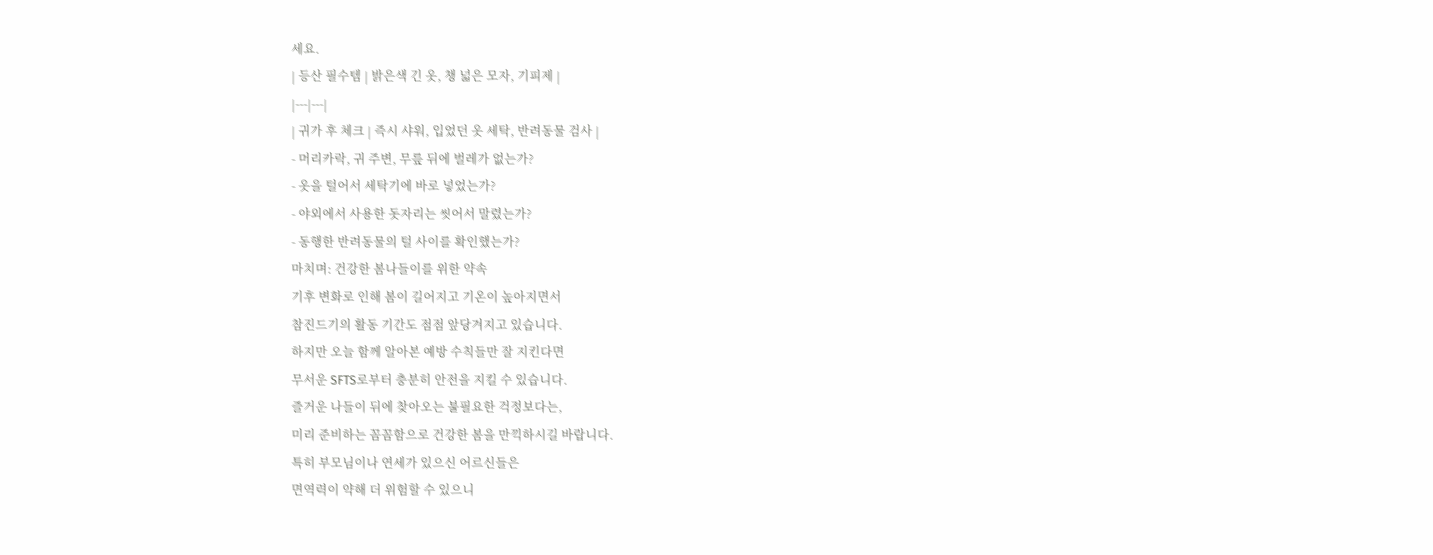세요.
| 등산 필수템 | 밝은색 긴 옷, 챙 넓은 모자, 기피제 |
|---|---|
| 귀가 후 체크 | 즉시 샤워, 입었던 옷 세탁, 반려동물 검사 |
- 머리카락, 귀 주변, 무릎 뒤에 벌레가 없는가?
- 옷을 털어서 세탁기에 바로 넣었는가?
- 야외에서 사용한 돗자리는 씻어서 말렸는가?
- 동행한 반려동물의 털 사이를 확인했는가?
마치며: 건강한 봄나들이를 위한 약속
기후 변화로 인해 봄이 길어지고 기온이 높아지면서
참진드기의 활동 기간도 점점 앞당겨지고 있습니다.
하지만 오늘 함께 알아본 예방 수칙들만 잘 지킨다면
무서운 SFTS로부터 충분히 안전을 지킬 수 있습니다.
즐거운 나들이 뒤에 찾아오는 불필요한 걱정보다는,
미리 준비하는 꼼꼼함으로 건강한 봄을 만끽하시길 바랍니다.
특히 부모님이나 연세가 있으신 어르신들은
면역력이 약해 더 위험할 수 있으니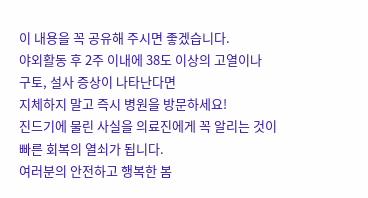이 내용을 꼭 공유해 주시면 좋겠습니다.
야외활동 후 2주 이내에 38도 이상의 고열이나
구토, 설사 증상이 나타난다면
지체하지 말고 즉시 병원을 방문하세요!
진드기에 물린 사실을 의료진에게 꼭 알리는 것이
빠른 회복의 열쇠가 됩니다.
여러분의 안전하고 행복한 봄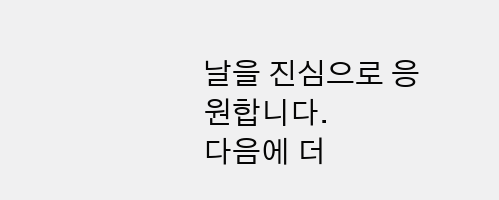날을 진심으로 응원합니다.
다음에 더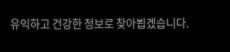유익하고 건강한 정보로 찾아뵙겠습니다.